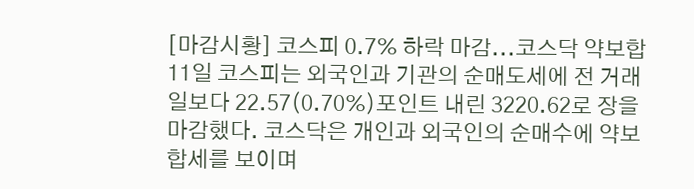[마감시황] 코스피 0.7% 하락 마감...코스닥 약보합
11일 코스피는 외국인과 기관의 순매도세에 전 거래일보다 22.57(0.70%)포인트 내린 3220.62로 장을 마감했다. 코스닥은 개인과 외국인의 순매수에 약보합세를 보이며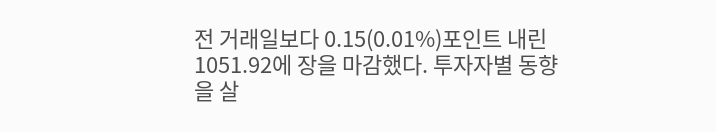전 거래일보다 0.15(0.01%)포인트 내린 1051.92에 장을 마감했다. 투자자별 동향을 살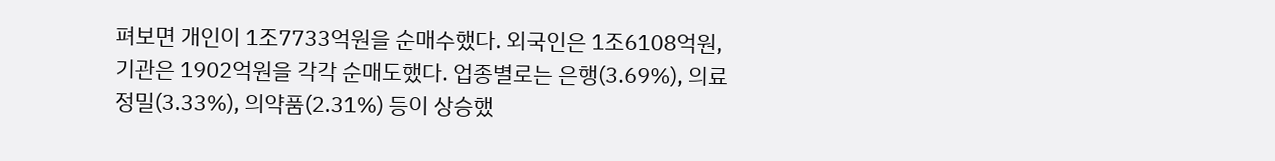펴보면 개인이 1조7733억원을 순매수했다. 외국인은 1조6108억원, 기관은 1902억원을 각각 순매도했다. 업종별로는 은행(3.69%), 의료정밀(3.33%), 의약품(2.31%) 등이 상승했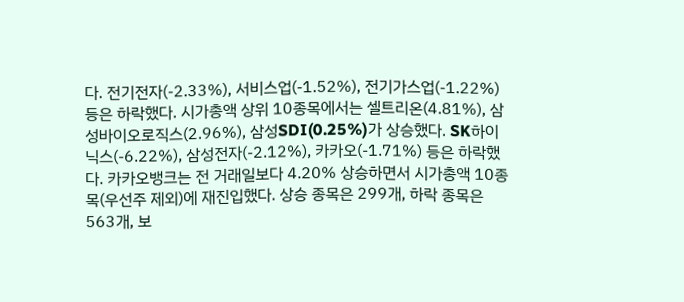다. 전기전자(-2.33%), 서비스업(-1.52%), 전기가스업(-1.22%) 등은 하락했다. 시가총액 상위 10종목에서는 셀트리온(4.81%), 삼성바이오로직스(2.96%), 삼성SDI(0.25%)가 상승했다. SK하이닉스(-6.22%), 삼성전자(-2.12%), 카카오(-1.71%) 등은 하락했다. 카카오뱅크는 전 거래일보다 4.20% 상승하면서 시가총액 10종목(우선주 제외)에 재진입했다. 상승 종목은 299개, 하락 종목은 563개, 보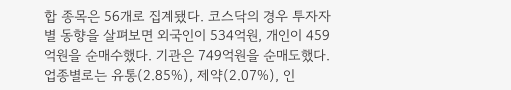합 종목은 56개로 집계됐다. 코스닥의 경우 투자자별 동향을 살펴보면 외국인이 534억원, 개인이 459억원을 순매수했다. 기관은 749억원을 순매도했다. 업종별로는 유통(2.85%), 제약(2.07%), 인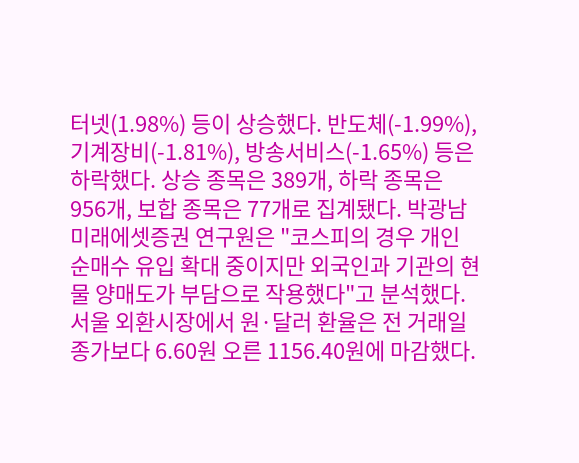터넷(1.98%) 등이 상승했다. 반도체(-1.99%), 기계장비(-1.81%), 방송서비스(-1.65%) 등은 하락했다. 상승 종목은 389개, 하락 종목은 956개, 보합 종목은 77개로 집계됐다. 박광남 미래에셋증권 연구원은 "코스피의 경우 개인 순매수 유입 확대 중이지만 외국인과 기관의 현물 양매도가 부담으로 작용했다"고 분석했다. 서울 외환시장에서 원·달러 환율은 전 거래일 종가보다 6.60원 오른 1156.40원에 마감했다.